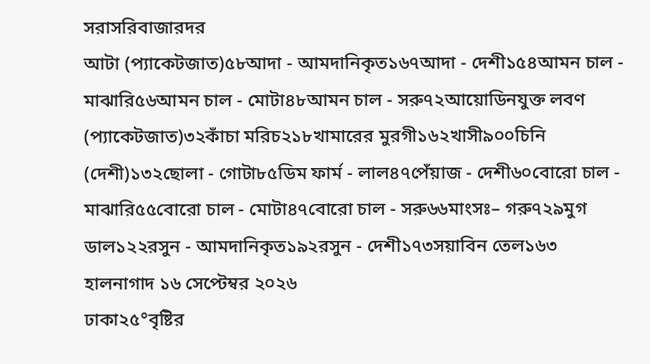সরাসরিবাজারদর
আটা (প্যাকেটজাত)৫৮আদা - আমদানিকৃত১৬৭আদা - দেশী১৫৪আমন চাল - মাঝারি৫৬আমন চাল - মোটা৪৮আমন চাল - সরু৭২আয়োডিনযুক্ত লবণ (প্যাকেটজাত)৩২কাঁচা মরিচ২১৮খামারের মুরগী১৬২খাসী৯০০চিনি (দেশী)১৩২ছোলা - গোটা৮৫ডিম ফার্ম - লাল৪৭পেঁয়াজ - দেশী৬০বোরো চাল - মাঝারি৫৫বোরো চাল - মোটা৪৭বোরো চাল - সরু৬৬মাংসঃ– গরু৭২৯মুগ ডাল১২২রসুন - আমদানিকৃত১৯২রসুন - দেশী১৭৩সয়াবিন তেল১৬৩
হালনাগাদ ১৬ সেপ্টেম্বর ২০২৬
ঢাকা২৫°বৃষ্টির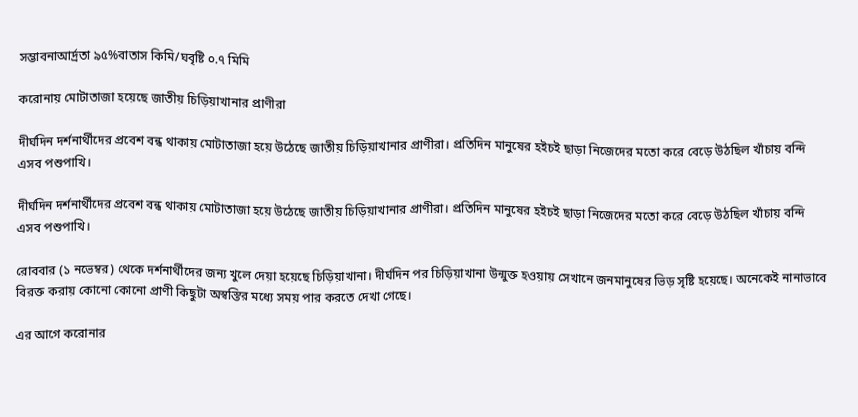সম্ভাবনাআর্দ্রতা ৯৫%বাতাস কিমি/ঘবৃষ্টি ০.৭ মিমি

করোনায় মোটাতাজা হয়েছে জাতীয় চিড়িয়াখানার প্রাণীরা

দীর্ঘদিন দর্শনার্থীদের প্রবেশ বন্ধ থাকায় মোটাতাজা হয়ে উঠেছে জাতীয় চিড়িয়াখানার প্রাণীরা। প্রতিদিন মানুষের হইচই ছাড়া নিজেদের মতো করে বেড়ে উঠছিল খাঁচায় বন্দি এসব পশুপাখি।

দীর্ঘদিন দর্শনার্থীদের প্রবেশ বন্ধ থাকায় মোটাতাজা হয়ে উঠেছে জাতীয় চিড়িয়াখানার প্রাণীরা। প্রতিদিন মানুষের হইচই ছাড়া নিজেদের মতো করে বেড়ে উঠছিল খাঁচায় বন্দি এসব পশুপাখি।

রোববার (১ নভেম্বর) থেকে দর্শনার্থীদের জন্য খুলে দেয়া হয়েছে চিড়িয়াখানা। দীর্ঘদিন পর চিড়িয়াখানা উন্মুক্ত হওয়ায় সেখানে জনমানুষের ভিড় সৃষ্টি হয়েছে। অনেকেই নানাভাবে বিরক্ত করায় কোনো কোনো প্রাণী কিছুটা অস্বস্তির মধ্যে সময় পার করতে দেখা গেছে।

এর আগে করোনার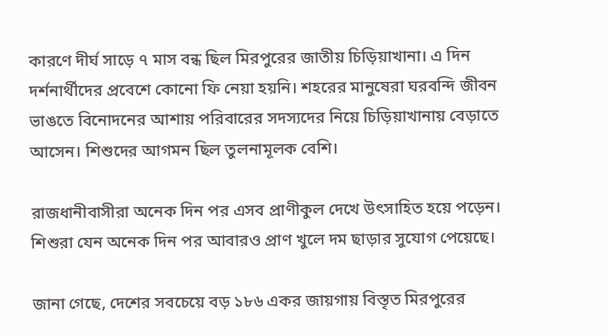কারণে দীর্ঘ সাড়ে ৭ মাস বন্ধ ছিল মিরপুরের জাতীয় চিড়িয়াখানা। এ দিন দর্শনার্থীদের প্রবেশে কোনো ফি নেয়া হয়নি। শহরের মানুষেরা ঘরবন্দি জীবন ভাঙতে বিনোদনের আশায় পরিবারের সদস্যদের নিয়ে চিড়িয়াখানায় বেড়াতে আসেন। শিশুদের আগমন ছিল তুলনামূলক বেশি।

রাজধানীবাসীরা অনেক দিন পর এসব প্রাণীকুল দেখে উৎসাহিত হয়ে পড়েন। শিশুরা যেন অনেক দিন পর আবারও প্রাণ খুলে দম ছাড়ার সুযোগ পেয়েছে।

জানা গেছে, দেশের সবচেয়ে বড় ১৮৬ একর জায়গায় বিস্তৃত মিরপুরের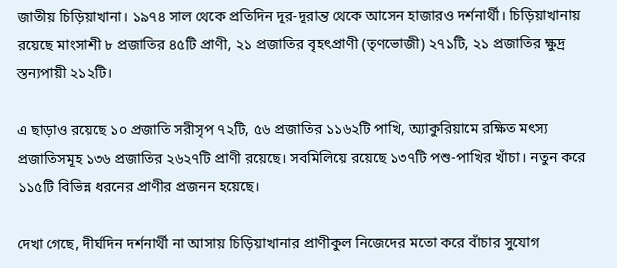জাতীয় চিড়িয়াখানা। ১৯৭৪ সাল থেকে প্রতিদিন দূর-দূরান্ত থেকে আসেন হাজারও দর্শনার্থী। চিড়িয়াখানায় রয়েছে মাংসাশী ৮ প্রজাতির ৪৫টি প্রাণী, ২১ প্রজাতির বৃহৎপ্রাণী (তৃণভোজী) ২৭১টি, ২১ প্রজাতির ক্ষুদ্র স্তন্যপায়ী ২১২টি।

এ ছাড়াও রয়েছে ১০ প্রজাতি সরীসৃপ ৭২টি, ৫৬ প্রজাতির ১১৬২টি পাখি, অ্যাকুরিয়ামে রক্ষিত মৎস্য প্রজাতিসমূহ ১৩৬ প্রজাতির ২৬২৭টি প্রাণী রয়েছে। সবমিলিয়ে রয়েছে ১৩৭টি পশু-পাখির খাঁচা। নতুন করে ১১৫টি বিভিন্ন ধরনের প্রাণীর প্রজনন হয়েছে।

দেখা গেছে, দীর্ঘদিন দর্শনার্থী না আসায় চিড়িয়াখানার প্রাণীকুল নিজেদের মতো করে বাঁচার সুযোগ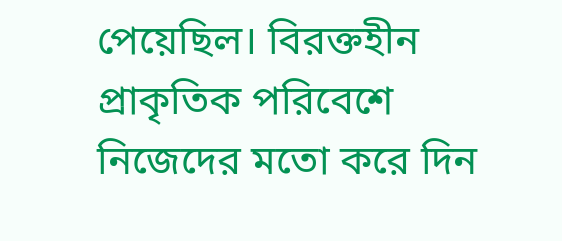পেয়েছিল। বিরক্তহীন প্রাকৃতিক পরিবেশে নিজেদের মতো করে দিন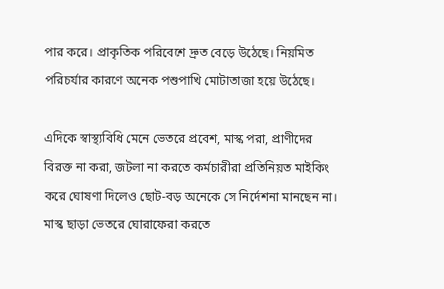পার করে। প্রাকৃতিক পরিবেশে দ্রুত বেড়ে উঠেছে। নিয়মিত পরিচর্যার কারণে অনেক পশুপাখি মোটাতাজা হয়ে উঠেছে।

এদিকে স্বাস্থ্যবিধি মেনে ভেতরে প্রবেশ, মাস্ক পরা, প্রাণীদের বিরক্ত না করা, জটলা না করতে কর্মচারীরা প্রতিনিয়ত মাইকিং করে ঘোষণা দিলেও ছোট-বড় অনেকে সে নির্দেশনা মানছেন না। মাস্ক ছাড়া ভেতরে ঘোরাফেরা করতে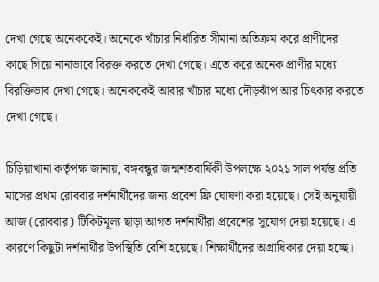দেখা গেছে অনেককেই। অনেকে খাঁচার নির্ধারিত সীমানা অতিক্রম করে প্রাণীদের কাছে গিয়ে নানাভাবে বিরক্ত করতে দেখা গেছে। এতে করে অনেক প্রাণীর মধ্যে বিরক্তিভাব দেখা গেছে। অনেককেই আবার খাঁচার মধ্যে দৌড়ঝাঁপ আর চিৎকার করতে দেখা গেছে।

চিড়িয়াখানা কর্তৃপক্ষ জানায়, বঙ্গবন্ধুর জন্মশতবার্ষিকী উপলক্ষে ২০২১ সাল পর্যন্ত প্রতি মাসের প্রথম রোববার দর্শনার্থীদের জন্য প্রবেশ ফ্রি ঘোষণা করা হয়েছে। সেই অনুযায়ী আজ (রোববার) টিকিটমূল্য ছাড়া আগত দর্শনার্থীরা প্রবেশের সুযোগ দেয়া হয়েছে। এ কারণে কিছুটা দর্শনার্থীর উপস্থিতি বেশি হয়েছে। শিক্ষার্থীদের অগ্রাধিকার দেয়া হচ্ছে।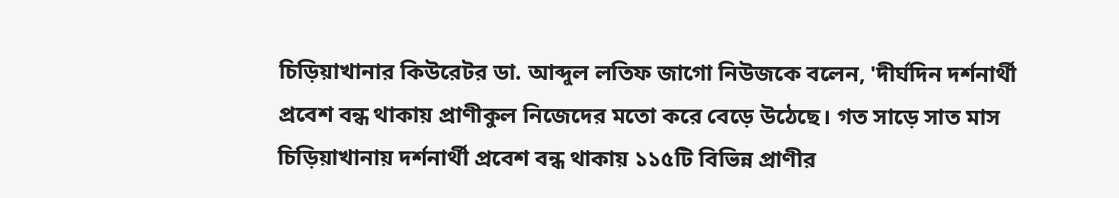চিড়িয়াখানার কিউরেটর ডা. আব্দুল লতিফ জাগো নিউজকে বলেন, 'দীর্ঘদিন দর্শনার্থী প্রবেশ বন্ধ থাকায় প্রাণীকুল নিজেদের মতো করে বেড়ে উঠেছে। গত সাড়ে সাত মাস চিড়িয়াখানায় দর্শনার্থী প্রবেশ বন্ধ থাকায় ১১৫টি বিভিন্ন প্রাণীর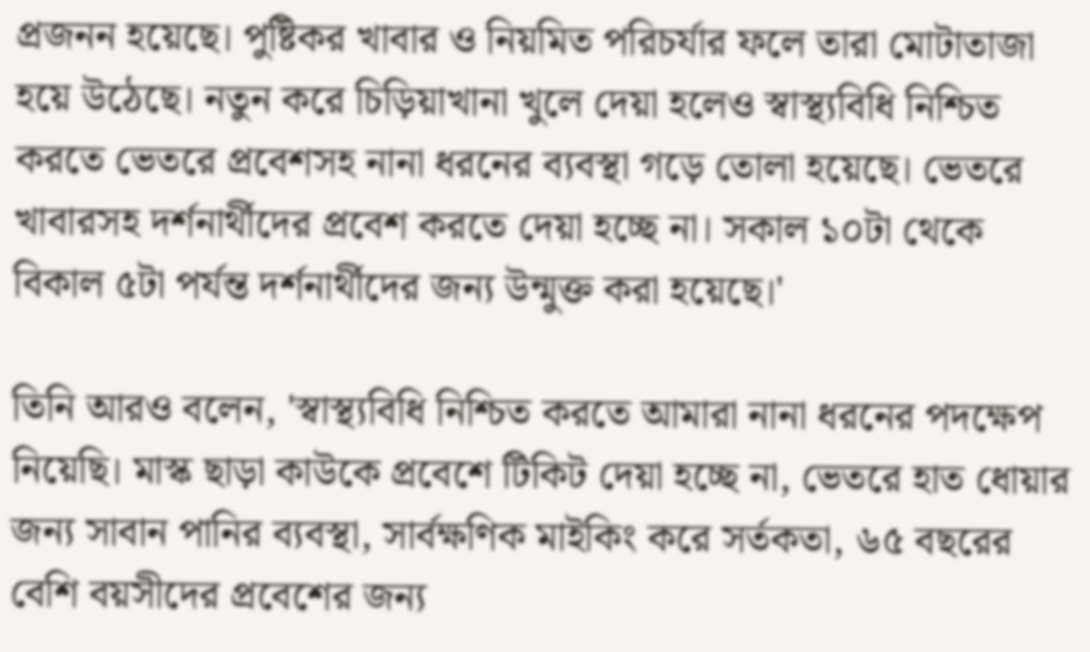প্রজনন হয়েছে। পুষ্টিকর খাবার ও নিয়মিত পরিচর্যার ফলে তারা মোটাতাজা হয়ে উঠেছে। নতুন করে চিড়িয়াখানা খুলে দেয়া হলেও স্বাস্থ্যবিধি নিশ্চিত করতে ভেতরে প্রবেশসহ নানা ধরনের ব্যবস্থা গড়ে তোলা হয়েছে। ভেতরে খাবারসহ দর্শনার্থীদের প্রবেশ করতে দেয়া হচ্ছে না। সকাল ১০টা থেকে বিকাল ৫টা পর্যন্ত দর্শনার্থীদের জন্য উন্মুক্ত করা হয়েছে।'

তিনি আরও বলেন, 'স্বাস্থ্যবিধি নিশ্চিত করতে আমারা নানা ধরনের পদক্ষেপ নিয়েছি। মাস্ক ছাড়া কাউকে প্রবেশে টিকিট দেয়া হচ্ছে না, ভেতরে হাত ধোয়ার জন্য সাবান পানির ব্যবস্থা, সার্বক্ষণিক মাইকিং করে সর্তকতা, ৬৫ বছরের বেশি বয়সীদের প্রবেশের জন্য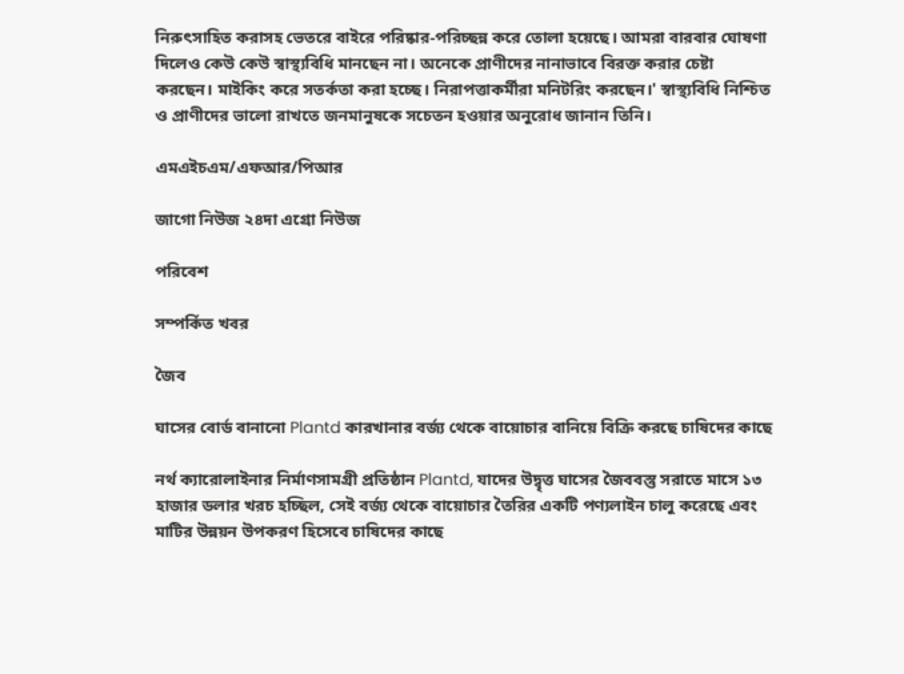নিরুৎসাহিত করাসহ ভেতরে বাইরে পরিষ্কার-পরিচ্ছন্ন করে তোলা হয়েছে। আমরা বারবার ঘোষণা দিলেও কেউ কেউ স্বাস্থ্যবিধি মানছেন না। অনেকে প্রাণীদের নানাভাবে বিরক্ত করার চেষ্টা করছেন। মাইকিং করে সতর্কতা করা হচ্ছে। নিরাপত্তাকর্মীরা মনিটরিং করছেন।' স্বাস্থ্যবিধি নিশ্চিত ও প্রাণীদের ভালো রাখতে জনমানুষকে সচেতন হওয়ার অনুরোধ জানান তিনি।

এমএইচএম/এফআর/পিআর

জাগো নিউজ ২৪দা এগ্রো নিউজ

পরিবেশ

সম্পর্কিত খবর

জৈব

ঘাসের বোর্ড বানানো Plantd কারখানার বর্জ্য থেকে বায়োচার বানিয়ে বিক্রি করছে চাষিদের কাছে

নর্থ ক্যারোলাইনার নির্মাণসামগ্রী প্রতিষ্ঠান Plantd, যাদের উদ্বৃত্ত ঘাসের জৈববস্তু সরাতে মাসে ১৩ হাজার ডলার খরচ হচ্ছিল, সেই বর্জ্য থেকে বায়োচার তৈরির একটি পণ্যলাইন চালু করেছে এবং মাটির উন্নয়ন উপকরণ হিসেবে চাষিদের কাছে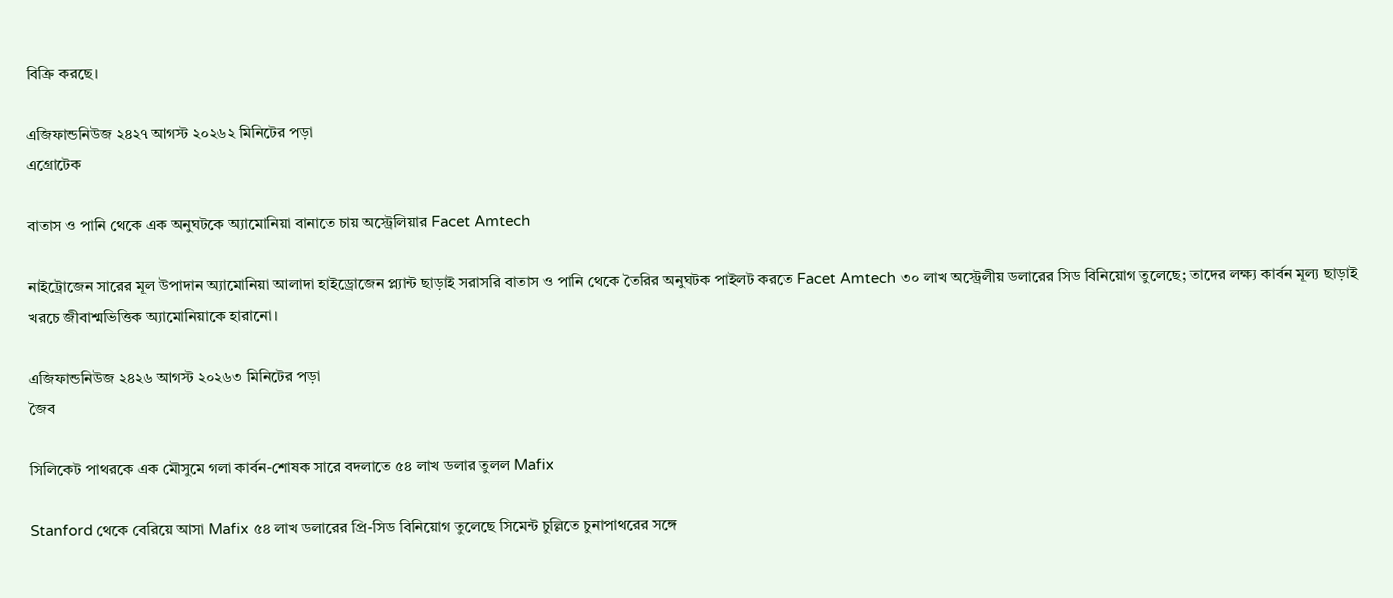বিক্রি করছে।

এজিফান্ডনিউজ ২৪২৭ আগস্ট ২০২৬২ মিনিটের পড়া
এগ্রোটেক

বাতাস ও পানি থেকে এক অনুঘটকে অ্যামোনিয়া বানাতে চায় অস্ট্রেলিয়ার Facet Amtech

নাইট্রোজেন সারের মূল উপাদান অ্যামোনিয়া আলাদা হাইড্রোজেন প্ল্যান্ট ছাড়াই সরাসরি বাতাস ও পানি থেকে তৈরির অনুঘটক পাইলট করতে Facet Amtech ৩০ লাখ অস্ট্রেলীয় ডলারের সিড বিনিয়োগ তুলেছে; তাদের লক্ষ্য কার্বন মূল্য ছাড়াই খরচে জীবাশ্মভিত্তিক অ্যামোনিয়াকে হারানো।

এজিফান্ডনিউজ ২৪২৬ আগস্ট ২০২৬৩ মিনিটের পড়া
জৈব

সিলিকেট পাথরকে এক মৌসুমে গলা কার্বন-শোষক সারে বদলাতে ৫৪ লাখ ডলার তুলল Mafix

Stanford থেকে বেরিয়ে আসা Mafix ৫৪ লাখ ডলারের প্রি-সিড বিনিয়োগ তুলেছে সিমেন্ট চুল্লিতে চুনাপাথরের সঙ্গে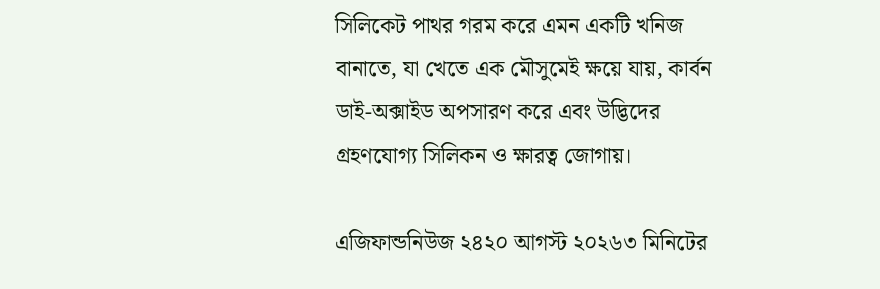সিলিকেট পাথর গরম করে এমন একটি খনিজ বানাতে, যা খেতে এক মৌসুমেই ক্ষয়ে যায়, কার্বন ডাই-অক্সাইড অপসারণ করে এবং উদ্ভিদের গ্রহণযোগ্য সিলিকন ও ক্ষারত্ব জোগায়।

এজিফান্ডনিউজ ২৪২০ আগস্ট ২০২৬৩ মিনিটের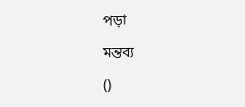পড়া

মন্তব্য

()